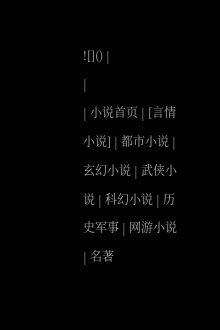![]() |
|
| 小说首页 | [言情小说] | 都市小说 | 玄幻小说 | 武侠小说 | 科幻小说 | 历史军事 | 网游小说 | 名著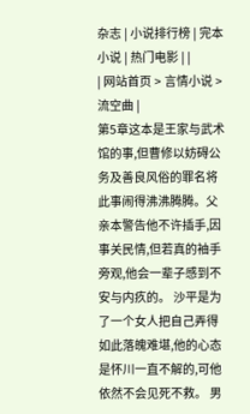杂志 | 小说排行榜 | 完本小说 | 热门电影 | |
| 网站首页 > 言情小说 > 流空曲 |
第5章这本是王家与武术馆的事,但曹修以妨碍公务及善良风俗的罪名将此事闹得沸沸腾腾。父亲本警告他不许插手,因事关民情,但若真的袖手旁观,他会一辈子感到不安与内疚的。 沙平是为了一个女人把自己弄得如此落魄难堪,他的心态是怀川一直不解的,可他依然不会见死不救。 男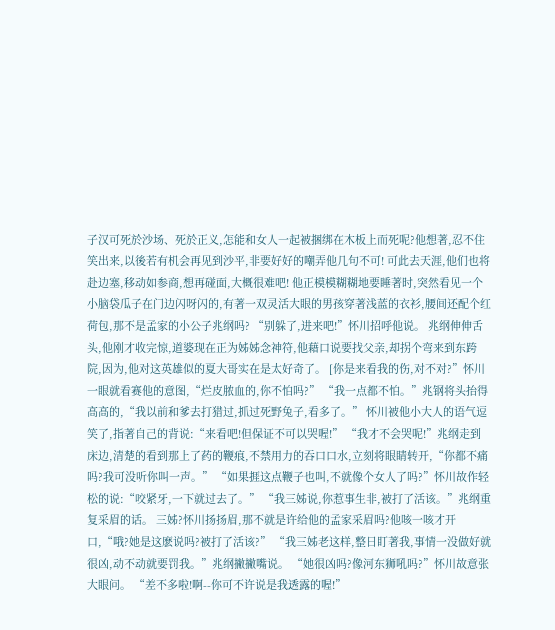子汉可死於沙场、死於正义,怎能和女人一起被捆绑在木板上而死呢?他想著,忍不住笑出来,以後若有机会再见到沙平,非要好好的嘲弄他几句不可! 可此去天涯,他们也将赴边塞,移动如参商,想再碰面,大概很难吧! 他正模模糊糊地要睡著时,突然看见一个小脑袋瓜子在门边闪呀闪的,有著一双灵活大眼的男孩穿著浅蓝的衣衫,腰间还配个红荷包,那不是孟家的小公子兆纲吗? “别躲了,进来吧!”怀川招呼他说。 兆纲伸伸舌头,他刚才收完惊,道婆现在正为姊姊念神符,他藉口说要找父亲,却拐个弯来到东跨院,因为,他对这英雄似的夏大哥实在是太好奇了。 [你是来看我的伤,对不对?”怀川一眼就看赛他的意图,“烂皮脓血的,你不怕吗?” “我一点都不怕。”兆钢将头抬得高高的,“我以前和爹去打猎过,抓过死野兔子,看多了。” 怀川被他小大人的语气逗笑了,指著自己的背说:“来看吧!但保证不可以哭喔!” “我才不会哭呢!”兆纲走到床边,清楚的看到那上了药的鞭痕,不禁用力的吞口口水,立刻将眼睛转开,“你都不痛吗?我可没听你叫一声。” “如果捱这点鞭子也叫,不就像个女人了吗?”怀川故作轻松的说:“咬紧牙,一下就过去了。” “我三姊说,你惹事生非,被打了活该。”兆纲重复采眉的话。 三姊?怀川扬扬眉,那不就是许给他的孟家采眉吗?他咳一咳才开口,“哦?她是这麽说吗?被打了活该?” “我三姊老这样,整日盯著我,事情一没做好就很凶,动不动就要罚我。”兆纲撇撇嘴说。 “她很凶吗?像河东狮吼吗?”怀川故意张大眼问。 “差不多啦!啊--你可不许说是我透露的喔!”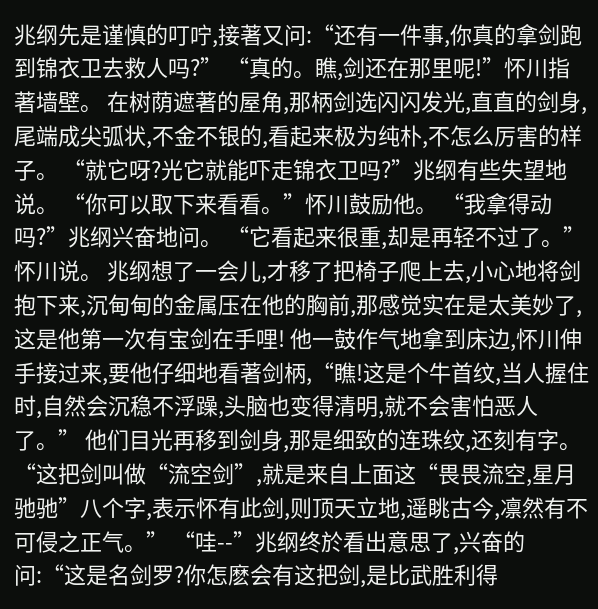兆纲先是谨慎的叮咛,接著又问:“还有一件事,你真的拿剑跑到锦衣卫去救人吗?” “真的。瞧,剑还在那里呢!”怀川指著墙壁。 在树荫遮著的屋角,那柄剑选闪闪发光,直直的剑身,尾端成尖弧状,不金不银的,看起来极为纯朴,不怎么厉害的样子。 “就它呀?光它就能吓走锦衣卫吗?”兆纲有些失望地说。 “你可以取下来看看。”怀川鼓励他。 “我拿得动吗?”兆纲兴奋地问。 “它看起来很重,却是再轻不过了。”怀川说。 兆纲想了一会儿,才移了把椅子爬上去,小心地将剑抱下来,沉甸甸的金属压在他的胸前,那感觉实在是太美妙了,这是他第一次有宝剑在手哩! 他一鼓作气地拿到床边,怀川伸手接过来,要他仔细地看著剑柄,“瞧!这是个牛首纹,当人握住时,自然会沉稳不浮躁,头脑也变得清明,就不会害怕恶人了。” 他们目光再移到剑身,那是细致的连珠纹,还刻有字。“这把剑叫做“流空剑”,就是来自上面这“畏畏流空,星月驰驰”八个字,表示怀有此剑,则顶天立地,遥眺古今,凛然有不可侵之正气。” “哇--”兆纲终於看出意思了,兴奋的问:“这是名剑罗?你怎麽会有这把剑,是比武胜利得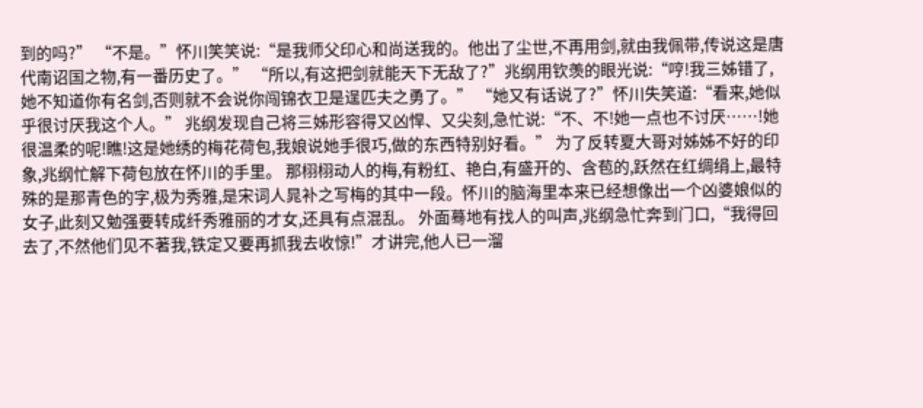到的吗?” “不是。”怀川笑笑说:“是我师父印心和尚送我的。他出了尘世,不再用剑,就由我佩带,传说这是唐代南诏国之物,有一番历史了。” “所以,有这把剑就能天下无敌了?”兆纲用钦羡的眼光说:“哼!我三姊错了,她不知道你有名剑,否则就不会说你闯锦衣卫是逞匹夫之勇了。” “她又有话说了?”怀川失笑道:“看来,她似乎很讨厌我这个人。” 兆纲发现自己将三姊形容得又凶悍、又尖刻,急忙说:“不、不!她一点也不讨厌……!她很温柔的呢!瞧!这是她绣的梅花荷包,我娘说她手很巧,做的东西特别好看。” 为了反转夏大哥对姊姊不好的印象,兆纲忙解下荷包放在怀川的手里。 那栩栩动人的梅,有粉红、艳白,有盛开的、含苞的,跃然在红绸绢上,最特殊的是那青色的字,极为秀雅,是宋词人晁补之写梅的其中一段。怀川的脑海里本来已经想像出一个凶婆娘似的女子,此刻又勉强要转成纤秀雅丽的才女,还具有点混乱。 外面蓦地有找人的叫声,兆纲急忙奔到门口,“我得回去了,不然他们见不著我,铁定又要再抓我去收惊!”才讲完,他人已一溜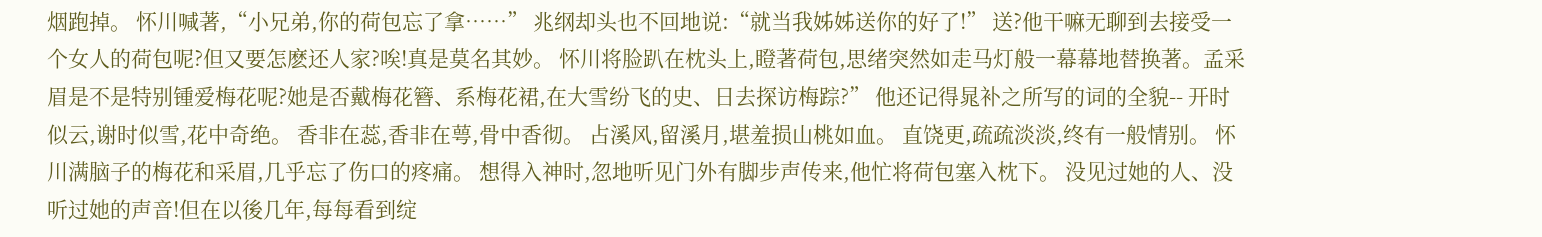烟跑掉。 怀川喊著,“小兄弟,你的荷包忘了拿……” 兆纲却头也不回地说:“就当我姊姊送你的好了!” 送?他干嘛无聊到去接受一个女人的荷包呢?但又要怎麽还人家?唉!真是莫名其妙。 怀川将脸趴在枕头上,瞪著荷包,思绪突然如走马灯般一幕幕地替换著。孟采眉是不是特别锺爱梅花呢?她是否戴梅花簪、系梅花裙,在大雪纷飞的史、日去探访梅踪?” 他还记得晁补之所写的词的全貌-- 开时似云,谢时似雪,花中奇绝。 香非在蕊,香非在萼,骨中香彻。 占溪风,留溪月,堪羞损山桃如血。 直饶更,疏疏淡淡,终有一般情别。 怀川满脑子的梅花和采眉,几乎忘了伤口的疼痛。 想得入神时,忽地听见门外有脚步声传来,他忙将荷包塞入枕下。 没见过她的人、没听过她的声音!但在以後几年,每每看到绽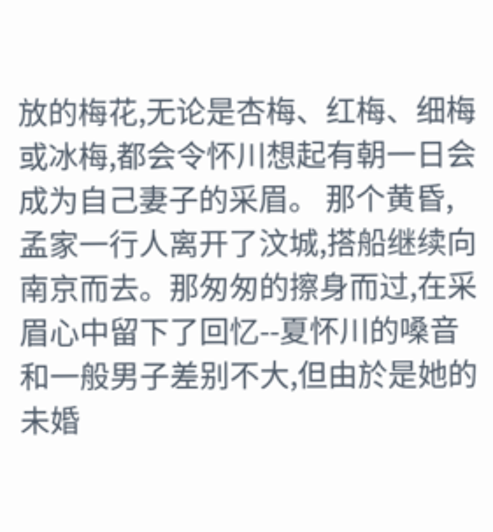放的梅花,无论是杏梅、红梅、细梅或冰梅,都会令怀川想起有朝一日会成为自己妻子的采眉。 那个黄昏,孟家一行人离开了汶城,搭船继续向南京而去。那匆匆的擦身而过,在采眉心中留下了回忆--夏怀川的嗓音和一般男子差别不大,但由於是她的未婚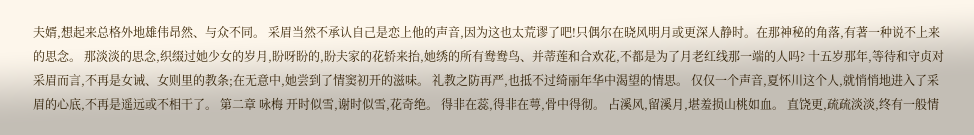夫婿,想起来总格外地雄伟昂然、与众不同。 采眉当然不承认自己是恋上他的声音,因为这也太荒谬了吧!只偶尔在晓风明月或更深人静时。在那神秘的角落,有著一种说不上来的思念。 那淡淡的思念,织缀过她少女的岁月,盼呀盼的,盼夫家的花轿来抬,她绣的所有鸯鸯鸟、并蒂莲和合欢花,不都是为了月老红线那一端的人吗? 十五岁那年,等待和守贞对采眉而言,不再是女诫、女则里的教条;在无意中,她尝到了情窦初开的滋味。 礼教之防再严,也抵不过绮丽年华中渴望的情思。 仅仅一个声音,夏怀川这个人,就悄悄地进入了采眉的心底,不再是遥远或不相干了。 第二章 咏梅 开时似雪,谢时似雪,花奇绝。 得非在蕊,得非在萼,骨中得彻。 占溪风,留溪月,堪羞损山桃如血。 直饶更,疏疏淡淡,终有一般情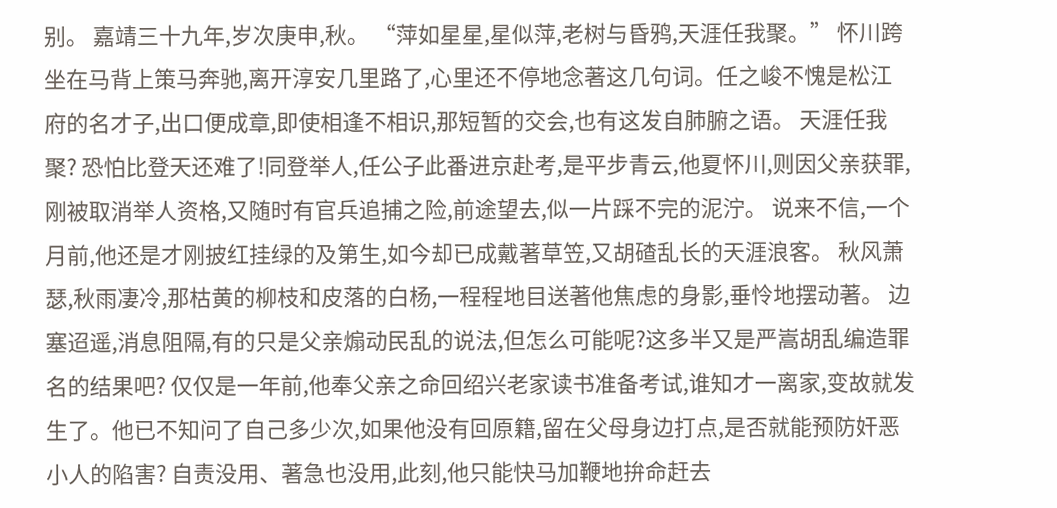别。 嘉靖三十九年,岁次庚申,秋。 “萍如星星,星似萍,老树与昏鸦,天涯任我聚。” 怀川跨坐在马背上策马奔驰,离开淳安几里路了,心里还不停地念著这几句词。任之峻不愧是松江府的名才子,出口便成章,即使相逢不相识,那短暂的交会,也有这发自肺腑之语。 天涯任我聚? 恐怕比登天还难了!同登举人,任公子此番进京赴考,是平步青云,他夏怀川,则因父亲获罪,刚被取消举人资格,又随时有官兵追捕之险,前途望去,似一片踩不完的泥泞。 说来不信,一个月前,他还是才刚披红挂绿的及第生,如今却已成戴著草笠,又胡碴乱长的天涯浪客。 秋风萧瑟,秋雨凄冷,那枯黄的柳枝和皮落的白杨,一程程地目送著他焦虑的身影,垂怜地摆动著。 边塞迢遥,消息阻隔,有的只是父亲煽动民乱的说法,但怎么可能呢?这多半又是严嵩胡乱编造罪名的结果吧? 仅仅是一年前,他奉父亲之命回绍兴老家读书准备考试,谁知才一离家,变故就发生了。他已不知问了自己多少次,如果他没有回原籍,留在父母身边打点,是否就能预防奸恶小人的陷害? 自责没用、著急也没用,此刻,他只能快马加鞭地拚命赶去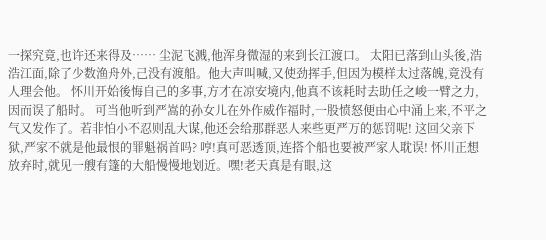一探究竟,也许还来得及…… 尘泥飞溅,他浑身微湿的来到长江渡口。 太阳已落到山头後,浩浩江面,除了少数渔舟外,己没有渡船。他大声叫喊,又使劲挥手,但因为模样太过落魄,竟没有人理会他。 怀川开始後悔自己的多事,方才在凉安境内,他真不该耗时去助任之峻一臂之力,因而误了船时。 可当他听到严嵩的孙女儿在外作威作福时,一股愤怒便由心中涌上来,不平之气又发作了。若非怕小不忍则乱大谋,他还会给那群恶人来些更严万的惩罚呢! 这回父亲下狱,严家不就是他最恨的罪魁祸首吗? 哼!真可恶透顶,连搭个船也要被严家人耽误! 怀川正想放弃时,就见一艘有篷的大船慢慢地划近。嘿!老天真是有眼,这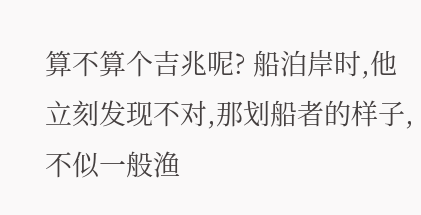算不算个吉兆呢? 船泊岸时,他立刻发现不对,那划船者的样子,不似一般渔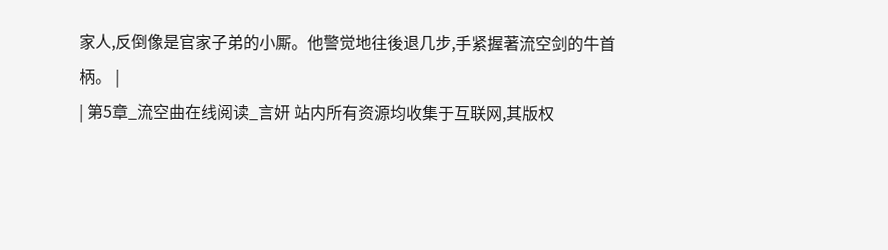家人,反倒像是官家子弟的小厮。他警觉地往後退几步,手紧握著流空剑的牛首柄。 |
| 第5章_流空曲在线阅读_言妍 站内所有资源均收集于互联网,其版权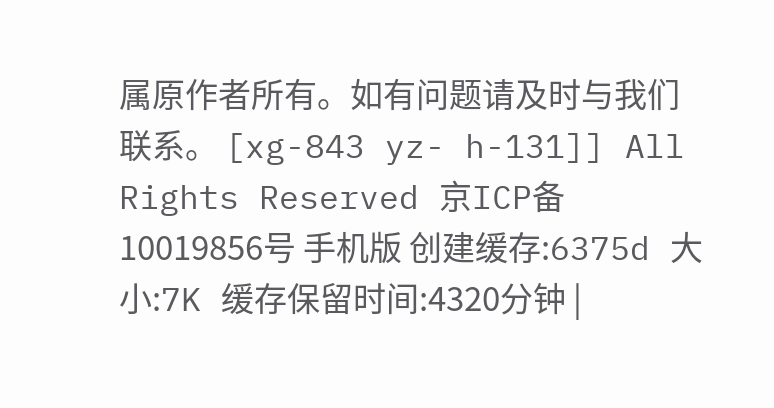属原作者所有。如有问题请及时与我们联系。 [xg-843 yz- h-131]] All Rights Reserved 京ICP备10019856号 手机版 创建缓存:6375d 大小:7K 缓存保留时间:4320分钟 |